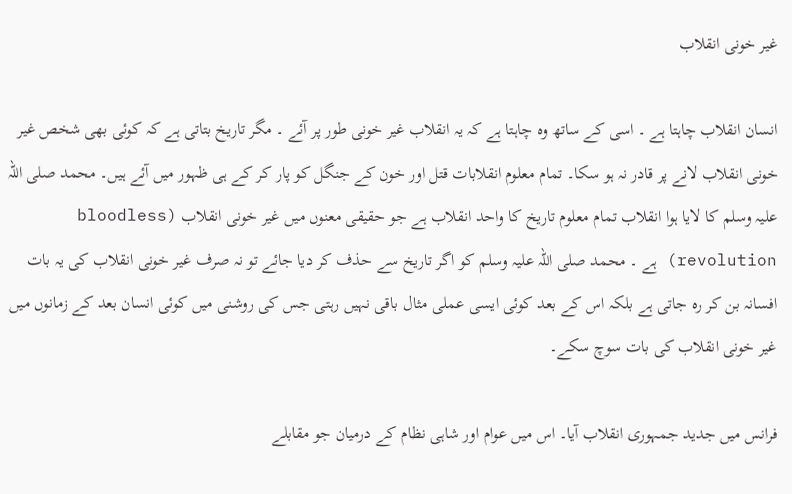غیر خونی انقلاب

انسان انقلاب چاہتا ہے ۔ اسی کے ساتھ وہ چاہتا ہے کہ یہ انقلاب غیر خونی طور پر آئے ۔ مگر تاریخ بتاتی ہے کہ کوئی بھی شخص غیر خونی انقلاب لانے پر قادر نہ ہو سکا۔ تمام معلوم انقلابات قتل اور خون کے جنگل کو پار کر کے ہی ظہور میں آئے ہیں۔ محمد صلی اللہ علیہ وسلم کا لایا ہوا انقلاب تمام معلوم تاریخ کا واحد انقلاب ہے جو حقیقی معنوں میں غیر خونی انقلاب (bloodless revolution) ہے ۔ محمد صلی اللہ علیہ وسلم کو اگر تاریخ سے حذف کر دیا جائے تو نہ صرف غیر خونی انقلاب کی یہ بات افسانہ بن کر رہ جاتی ہے بلکہ اس کے بعد کوئی ایسی عملی مثال باقی نہیں رہتی جس کی روشنی میں کوئی انسان بعد کے زمانوں میں غیر خونی انقلاب کی بات سوچ سکے۔

فرانس میں جدید جمہوری انقلاب آیا۔ اس میں عوام اور شاہی نظام کے درمیان جو مقابلے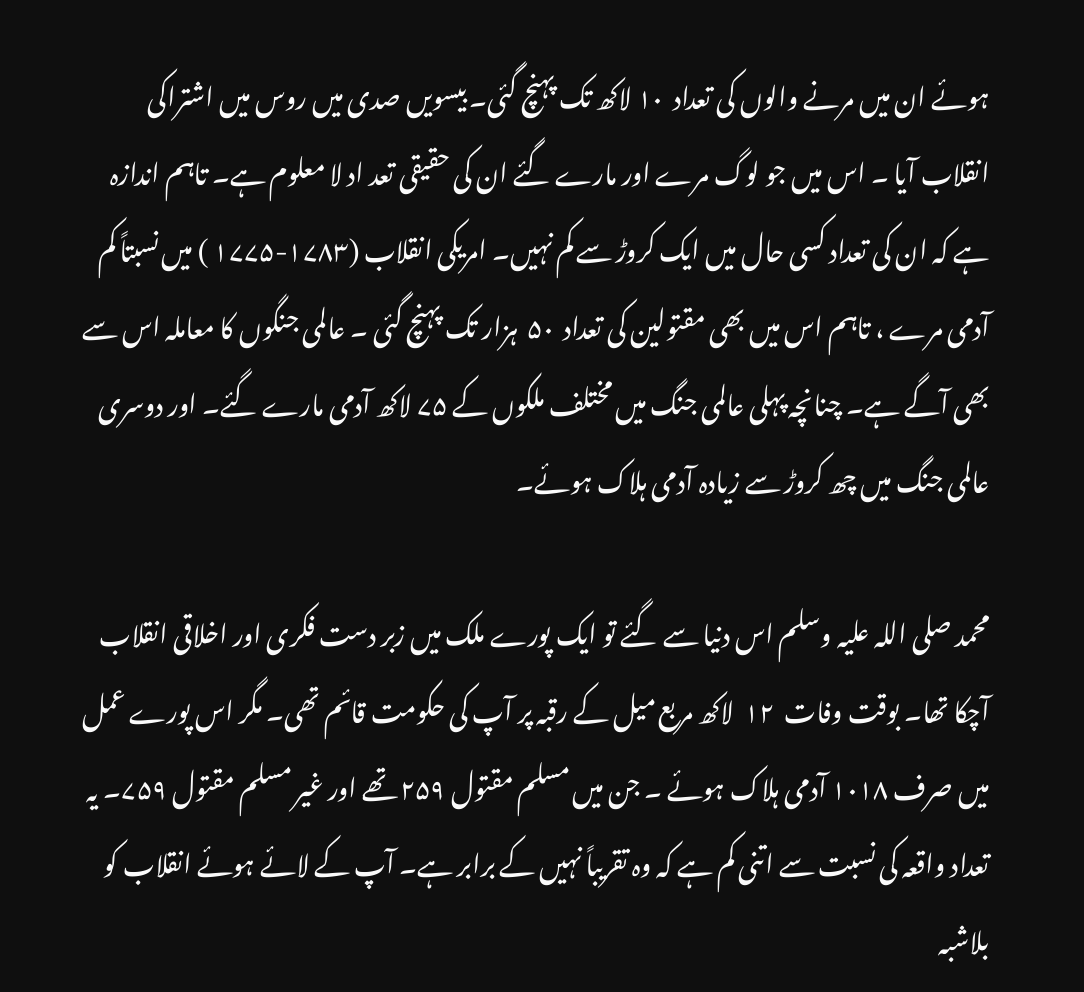ہوئے ان میں مرنے والوں کی تعداد  ۱۰ لاکھ تک پہنچ گئی۔ بیسویں صدی میں روس میں اشتراکی انقلاب آیا ۔ اس میں جو لوگ مرے اور مارے گئے ان کی حقیقی تعد اد لا معلوم ہے۔ تاہم اندازہ ہے کہ ان کی تعداد کسی حال میں ایک کروڑ سے کم نہیں۔ امریکی انقلاب (۱۷۸۳-۱۷۷۵ ) میں نسبتاً کم آدمی مرے ، تاہم اس میں بھی مقتولین کی تعداد  ۵۰  ہزار تک پہنچ گئی ۔ عالمی جنگوں کا معاملہ اس سے بھی آگے ہے۔ چنانچہ پہلی عالمی جنگ میں مختلف ملکوں کے ۷۵ لاکھ آدمی مارے گئے۔ اور دوسری عالمی جنگ میں چھ کروڑ سے زیادہ آدمی ہلاک ہوئے۔

محمد صلی اللہ علیہ وسلم اس دنیا سے گئے تو ایک پورے ملک میں زبر دست فکری اور اخلاقی انقلاب آچکا تھا۔ بوقت وفات  ۱۲  لاکھ مربع میل کے رقبہ پر آپ کی حکومت قائم تھی۔ مگر اس پورے عمل میں صرف ۱۰۱۸ آدمی ہلاک ہوئے ۔ جن میں مسلم مقتول ۲۵۹ تھے اور غیر مسلم مقتول ۷۵۹۔ یہ تعداد واقعہ کی نسبت سے اتنی کم ہے کہ وہ تقریباً نہیں کے برابر ہے۔ آپ کے لائے ہوئے انقلاب کو بلاشبہ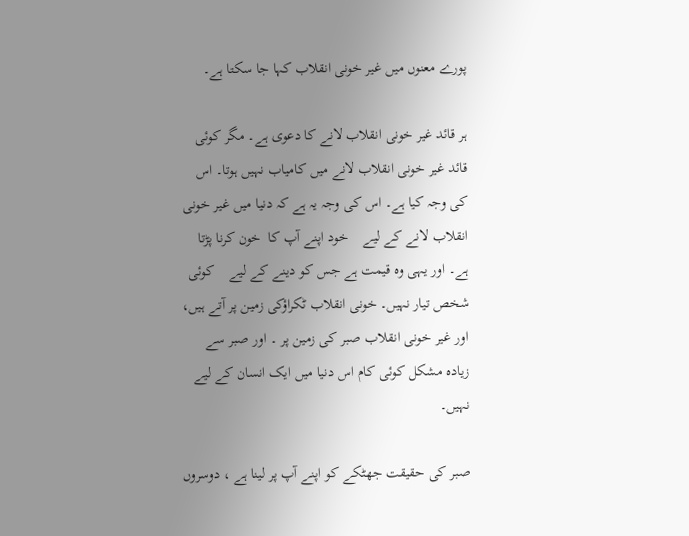پورے معنوں میں غیر خونی انقلاب کہا جا سکتا ہے۔

ہر قائد غیر خونی انقلاب لانے کا دعوی ہے۔ مگر کوئی قائد غیر خونی انقلاب لانے میں کامیاب نہیں ہوتا۔ اس کی وجہ کیا ہے۔ اس کی وجہ یہ ہے کہ دنیا میں غیر خونی انقلاب لانے کے لیے    خود اپنے آپ کا  خون کرنا پڑتا ہے۔ اور یہی وہ قیمت ہے جس کو دینے کے لیے    کوئی شخص تیار نہیں۔ خونی انقلاب ٹکراؤکی زمین پر آتے ہیں، اور غیر خونی انقلاب صبر کی زمین پر ۔ اور صبر سے زیادہ مشکل کوئی کام اس دنیا میں ایک انسان کے لیے    نہیں۔

صبر کی حقیقت جھٹکے کو اپنے آپ پر لینا ہے ، دوسروں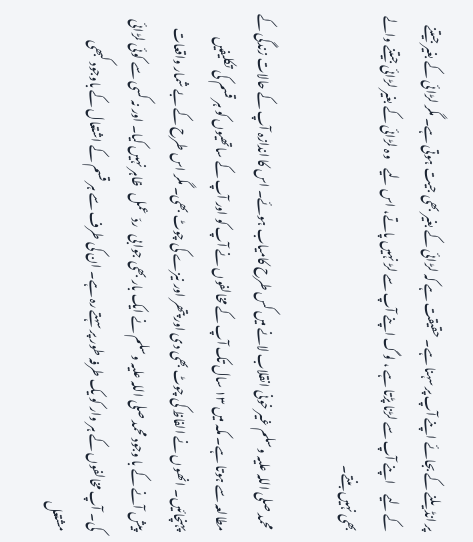پر انڈیلنے کے بجائے اپنے آپ پر سہنا ہے۔ حقیقت ہے کہ لڑائی کے بغیر بھی جیت ہوتی ہے۔ مگر لڑائی کے بغیر جیتنے کے لیے    اپنے آپ سے لڑنا پڑتا ہے ، لوگ اپنے آپ سے لڑ نہیں پاتے، اس لیے    وہ لڑائی کے بغیر لڑائی جیتنے والے بھی نہیں بنتے۔

 محمد صلی اللہ علیہ وسلم غیر خونی انقلاب لانے میں کس طرح کامیاب ہوئے۔ اس کا اندازہ آپ کے حالات زندگی کے مطالعہ سے ہوتا ہے۔ مکہ میں ۱۳ سال تک آپ کے مخالفوں نے آپ کو اور آپ کے ساتھیوں کو ہر قسم کی تکلیفیں پہنچائیں۔ انھوں نے الفاظ کی چوٹ بھی دی اور پتھر اور نیزے کی چوٹ بھی۔ مگر اس طرح کے بے شمار واقعات پیش آنے کے با وجود محمد صلی اللہ علیہ وسلم نے ایک بار بھی جوابی   ردّ  عمل   ظاہر نہیں کیا۔ اور نہ کسی سے کوئی لڑائی کی۔ آپ مخالفوں کے ہر وار کو یک طرفہ طور پر سہتے رہ ہے۔ ان کی طرف سے ہر قسم کے اشتعال کے باوجود کبھی مشتعل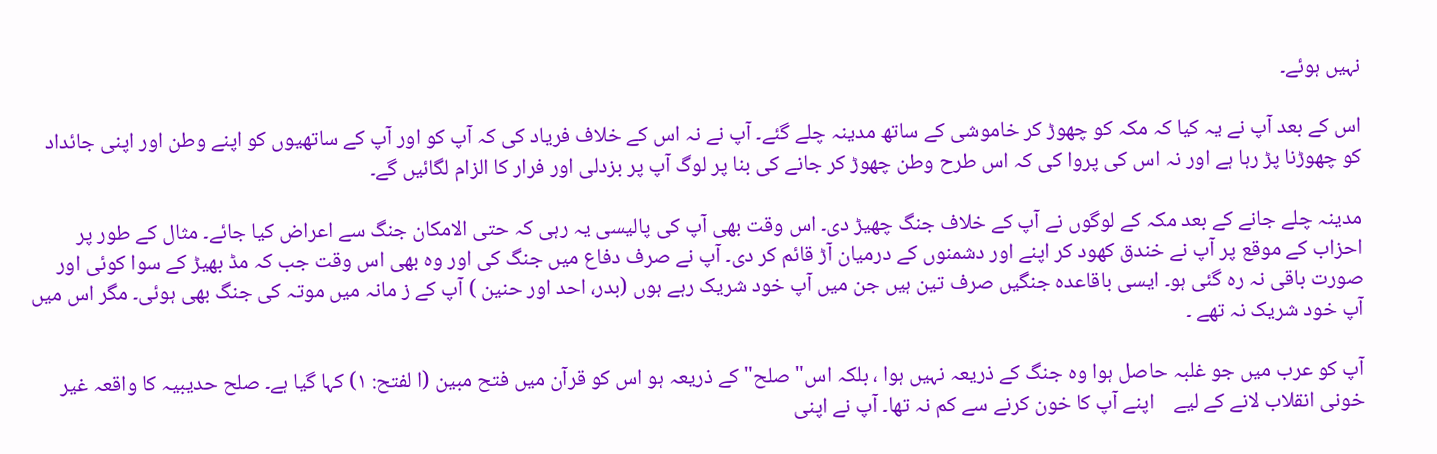نہیں ہوئے۔

اس کے بعد آپ نے یہ کیا کہ مکہ کو چھوڑ کر خاموشی کے ساتھ مدینہ چلے گئے۔ آپ نے نہ اس کے خلاف فریاد کی کہ آپ کو اور آپ کے ساتھیوں کو اپنے وطن اور اپنی جائداد کو چھوڑنا پڑ رہا ہے اور نہ اس کی پروا کی کہ اس طرح وطن چھوڑ کر جانے کی بنا پر لوگ آپ پر بزدلی اور فرار کا الزام لگائیں گے۔

مدینہ چلے جانے کے بعد مکہ کے لوگوں نے آپ کے خلاف جنگ چھیڑ دی۔ اس وقت بھی آپ کی پالیسی یہ رہی کہ حتی الامکان جنگ سے اعراض کیا جائے۔ مثال کے طور پر احزاب کے موقع پر آپ نے خندق کھود کر اپنے اور دشمنوں کے درمیان آڑ قائم کر دی۔ آپ نے صرف دفاع میں جنگ کی اور وہ بھی اس وقت جب کہ مڈ بھیڑ کے سوا کوئی اور صورت باقی نہ رہ گئی ہو۔ ایسی باقاعدہ جنگیں صرف تین ہیں جن میں آپ خود شریک رہے ہوں (بدر، احد اور حنین ) آپ کے ز مانہ میں موتہ کی جنگ بھی ہوئی۔ مگر اس میں آپ خود شریک نہ تھے ۔

آپ کو عرب میں جو غلبہ حاصل ہوا وہ جنگ کے ذریعہ نہیں ہوا ، بلکہ اس" صلح"کے ذریعہ ہو اس کو قرآن میں فتح مبین (ا لفتح: ۱) کہا گیا ہے۔ صلح حدیبیہ کا واقعہ غیر خونی انقلاب لانے کے لیے    اپنے آپ کا خون کرنے سے کم نہ تھا۔ آپ نے اپنی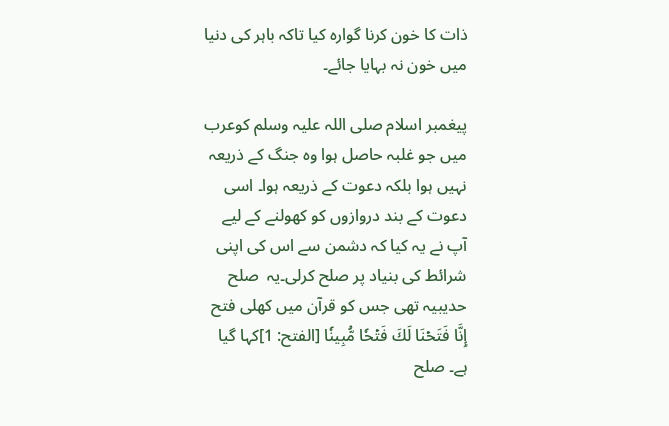ذات کا خون کرنا گوارہ کیا تاکہ باہر کی دنیا میں خون نہ بہایا جائے۔

پیغمبر اسلام صلی اللہ علیہ وسلم کوعرب میں جو غلبہ حاصل ہوا وہ جنگ کے ذریعہ نہیں ہوا بلکہ دعوت کے ذریعہ ہوا۔ اسی دعوت کے بند دروازوں کو کھولنے کے لیے    آپ نے یہ کیا کہ دشمن سے اس کی اپنی شرائط کی بنیاد پر صلح کرلی۔یہ  صلح حدیبیہ تھی جس کو قرآن میں کھلی فتح   إِنَّا ‌فَتَحۡنَا لَكَ فَتۡحٗا مُّبِينٗا [الفتح: 1]کہا گیا ہے۔ صلح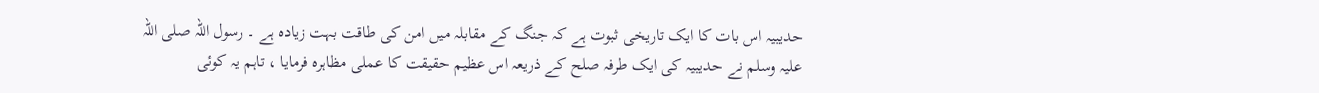حدیبیہ اس بات کا ایک تاریخی ثبوت ہے کہ جنگ کے مقابلہ میں امن کی طاقت بہت زیادہ ہے ۔ رسول اللہ صلی اللہ علیہ وسلم نے حدیبیہ کی ایک طرفہ صلح کے ذریعہ اس عظیم حقیقت کا عملی مظاہرہ فرمایا ، تاہم یہ کوئی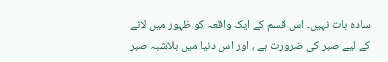سادہ بات نہیں۔ اس قسم کے ایک واقعہ کو ظہور میں لانے کے لیے صبر کی ضرورت ہے ، اور اس دنیا میں بلاشبہ صبر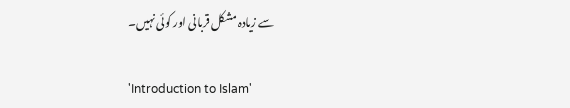سے زیادہ مشکل قربانی اور کوئی نہیں۔

'Introduction to Islam'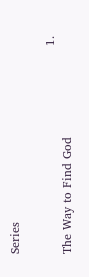Series

                                                    1. The Way to Find God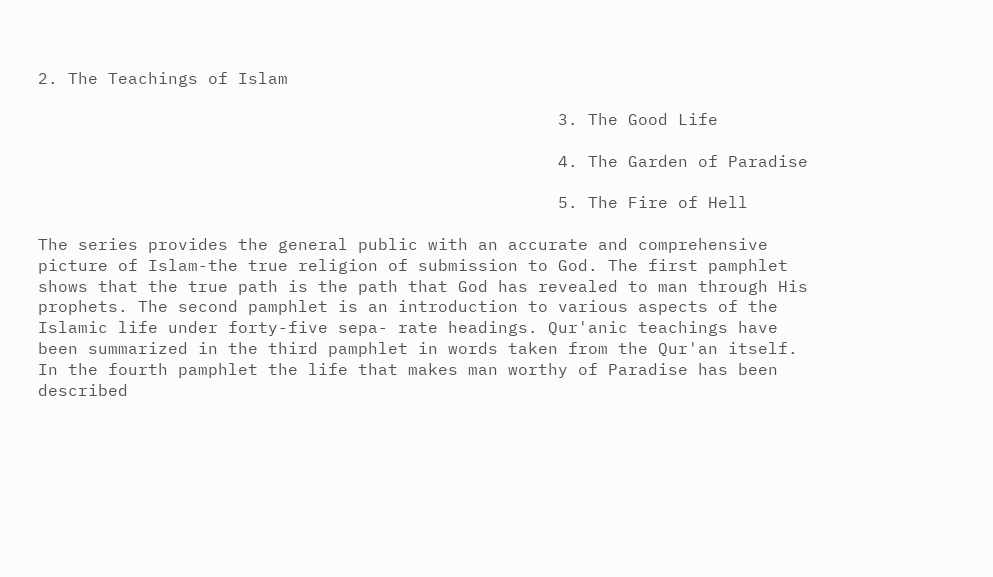2. The Teachings of Islam

                                                    3. The Good Life

                                                    4. The Garden of Paradise

                                                    5. The Fire of Hell

The series provides the general public with an accurate and comprehensive picture of Islam-the true religion of submission to God. The first pamphlet shows that the true path is the path that God has revealed to man through His prophets. The second pamphlet is an introduction to various aspects of the Islamic life under forty-five sepa- rate headings. Qur'anic teachings have been summarized in the third pamphlet in words taken from the Qur'an itself. In the fourth pamphlet the life that makes man worthy of Paradise has been described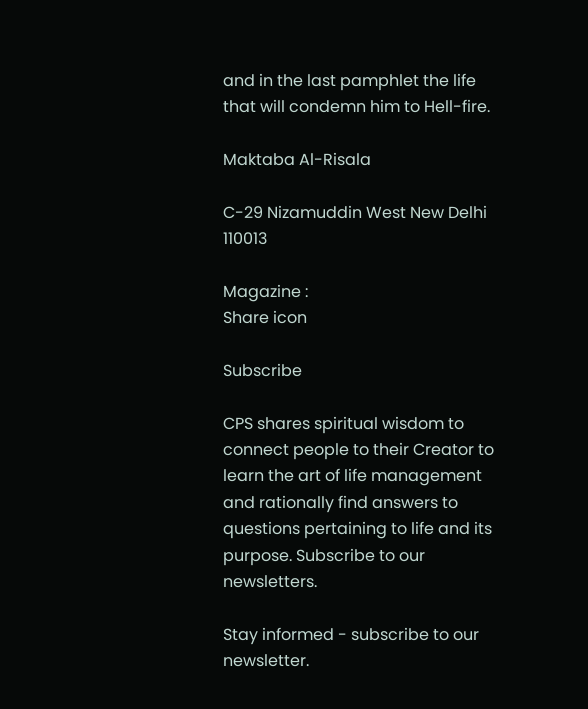and in the last pamphlet the life that will condemn him to Hell-fire.

Maktaba Al-Risala

C-29 Nizamuddin West New Delhi 110013

Magazine :
Share icon

Subscribe

CPS shares spiritual wisdom to connect people to their Creator to learn the art of life management and rationally find answers to questions pertaining to life and its purpose. Subscribe to our newsletters.

Stay informed - subscribe to our newsletter.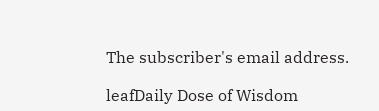The subscriber's email address.

leafDaily Dose of Wisdom